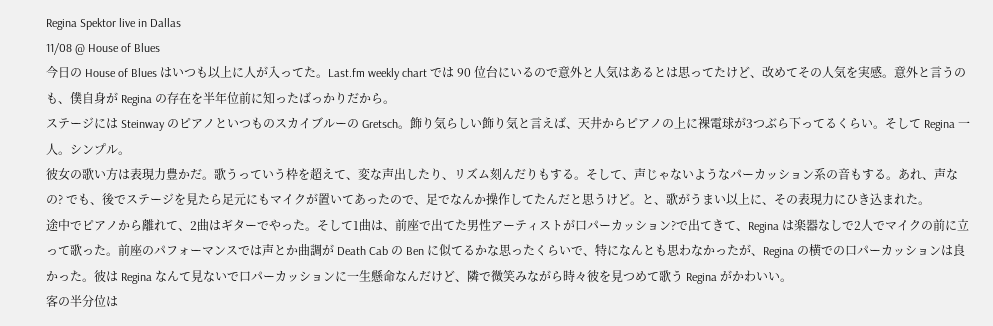Regina Spektor live in Dallas
11/08 @ House of Blues
今日の House of Blues はいつも以上に人が入ってた。Last.fm weekly chart では 90 位台にいるので意外と人気はあるとは思ってたけど、改めてその人気を実感。意外と言うのも、僕自身が Regina の存在を半年位前に知ったばっかりだから。
ステージには Steinway のピアノといつものスカイブルーの Gretsch。飾り気らしい飾り気と言えば、天井からピアノの上に裸電球が3つぶら下ってるくらい。そして Regina 一人。シンプル。
彼女の歌い方は表現力豊かだ。歌うっていう枠を超えて、変な声出したり、リズム刻んだりもする。そして、声じゃないようなパーカッション系の音もする。あれ、声なの? でも、後でステージを見たら足元にもマイクが置いてあったので、足でなんか操作してたんだと思うけど。と、歌がうまい以上に、その表現力にひき込まれた。
途中でピアノから離れて、2曲はギターでやった。そして1曲は、前座で出てた男性アーティストが口パーカッション?で出てきて、Regina は楽器なしで2人でマイクの前に立って歌った。前座のパフォーマンスでは声とか曲調が Death Cab の Ben に似てるかな思ったくらいで、特になんとも思わなかったが、Regina の横での口パーカッションは良かった。彼は Regina なんて見ないで口パーカッションに一生懸命なんだけど、隣で微笑みながら時々彼を見つめて歌う Regina がかわいい。
客の半分位は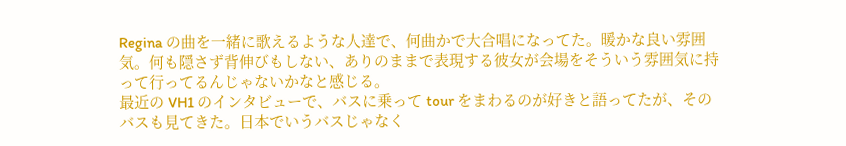Regina の曲を一緒に歌えるような人達で、何曲かで大合唱になってた。暖かな良い雰囲気。何も隠さず背伸びもしない、ありのままで表現する彼女が会場をそういう雰囲気に持って行ってるんじゃないかなと感じる。
最近の VH1 のインタビューで、バスに乗って tour をまわるのが好きと語ってたが、そのバスも見てきた。日本でいうバスじゃなく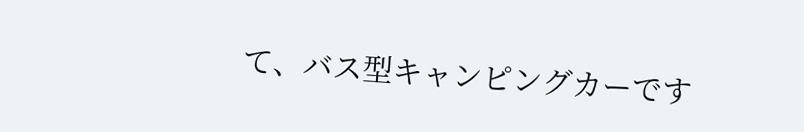て、バス型キャンピングカーです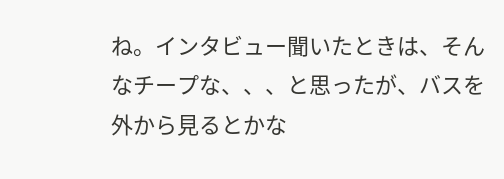ね。インタビュー聞いたときは、そんなチープな、、、と思ったが、バスを外から見るとかな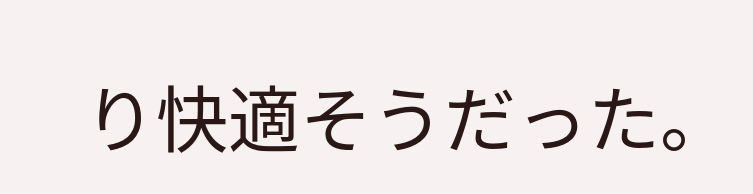り快適そうだった。